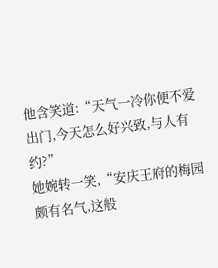他含笑道:“天气一冷你便不爱出门,今天怎么好兴致,与人有约?”
她婉转一笑,“安庆王府的梅园颇有名气,这般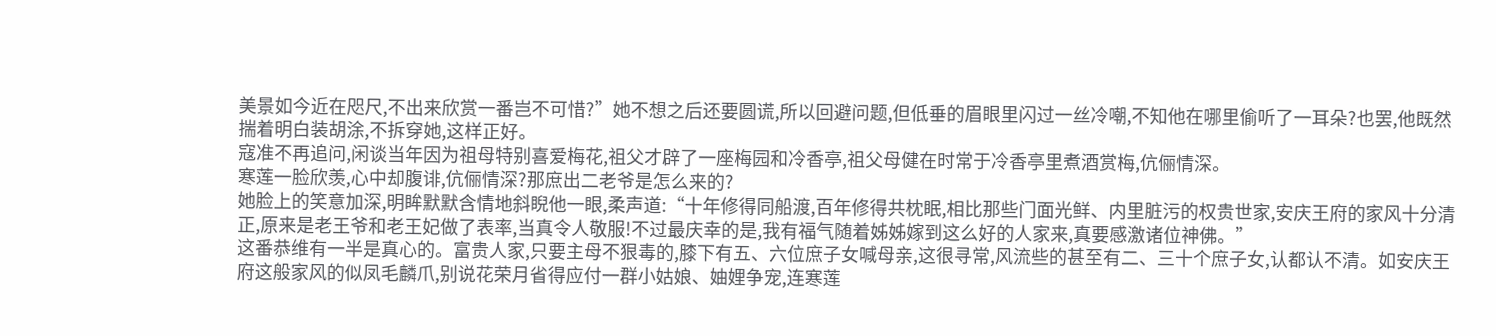美景如今近在咫尺,不出来欣赏一番岂不可惜?”她不想之后还要圆谎,所以回避问题,但低垂的眉眼里闪过一丝冷嘲,不知他在哪里偷听了一耳朵?也罢,他既然揣着明白装胡涂,不拆穿她,这样正好。
寇准不再追问,闲谈当年因为祖母特别喜爱梅花,祖父才辟了一座梅园和冷香亭,祖父母健在时常于冷香亭里煮酒赏梅,伉俪情深。
寒莲一脸欣羡,心中却腹诽,伉俪情深?那庶出二老爷是怎么来的?
她脸上的笑意加深,明眸默默含情地斜睨他一眼,柔声道:“十年修得同船渡,百年修得共枕眠,相比那些门面光鲜、内里脏污的权贵世家,安庆王府的家风十分清正,原来是老王爷和老王妃做了表率,当真令人敬服!不过最庆幸的是,我有福气随着姊姊嫁到这么好的人家来,真要感激诸位神佛。”
这番恭维有一半是真心的。富贵人家,只要主母不狠毒的,膝下有五、六位庶子女喊母亲,这很寻常,风流些的甚至有二、三十个庶子女,认都认不清。如安庆王府这般家风的似凤毛麟爪,别说花荣月省得应付一群小姑娘、妯娌争宠,连寒莲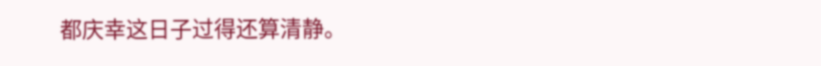都庆幸这日子过得还算清静。